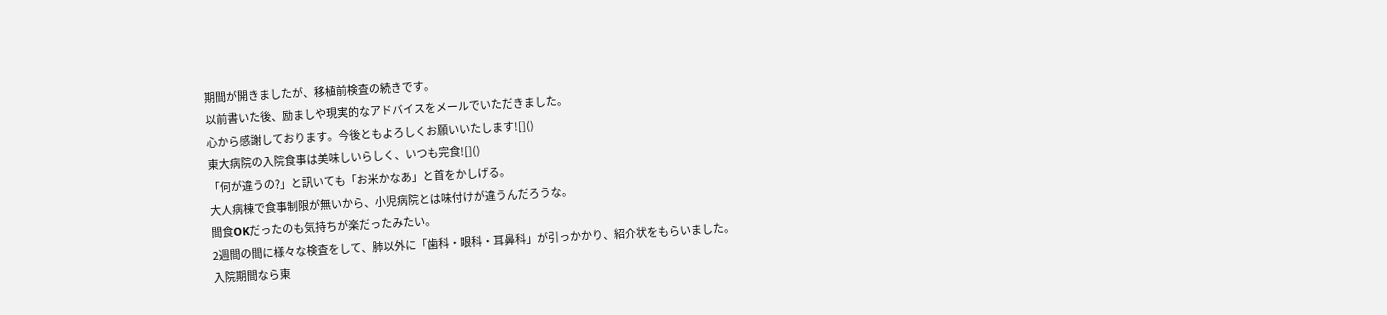期間が開きましたが、移植前検査の続きです。
以前書いた後、励ましや現実的なアドバイスをメールでいただきました。
心から感謝しております。今後ともよろしくお願いいたします![]()
東大病院の入院食事は美味しいらしく、いつも完食![]()
「何が違うの?」と訊いても「お米かなあ」と首をかしげる。
大人病棟で食事制限が無いから、小児病院とは味付けが違うんだろうな。
間食OKだったのも気持ちが楽だったみたい。
2週間の間に様々な検査をして、肺以外に「歯科・眼科・耳鼻科」が引っかかり、紹介状をもらいました。
入院期間なら東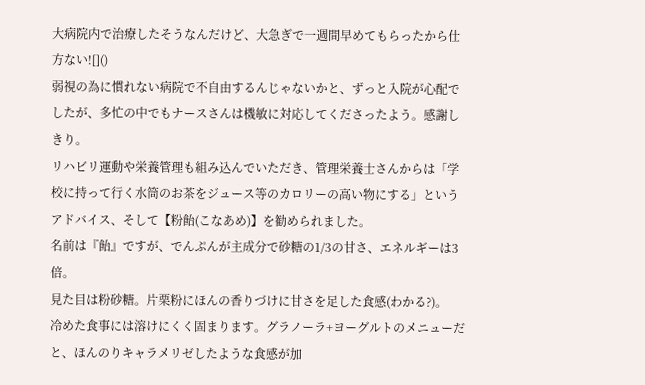大病院内で治療したそうなんだけど、大急ぎで一週間早めてもらったから仕方ない![]()
弱視の為に慣れない病院で不自由するんじゃないかと、ずっと入院が心配でしたが、多忙の中でもナースさんは機敏に対応してくださったよう。感謝しきり。
リハビリ運動や栄養管理も組み込んでいただき、管理栄養士さんからは「学校に持って行く水筒のお茶をジュース等のカロリーの高い物にする」というアドバイス、そして【粉飴(こなあめ)】を勧められました。
名前は『飴』ですが、でんぷんが主成分で砂糖の1/3の甘さ、エネルギーは3倍。
見た目は粉砂糖。片栗粉にほんの香りづけに甘さを足した食感(わかる?)。
冷めた食事には溶けにくく固まります。グラノーラ+ヨーグルトのメニューだと、ほんのりキャラメリゼしたような食感が加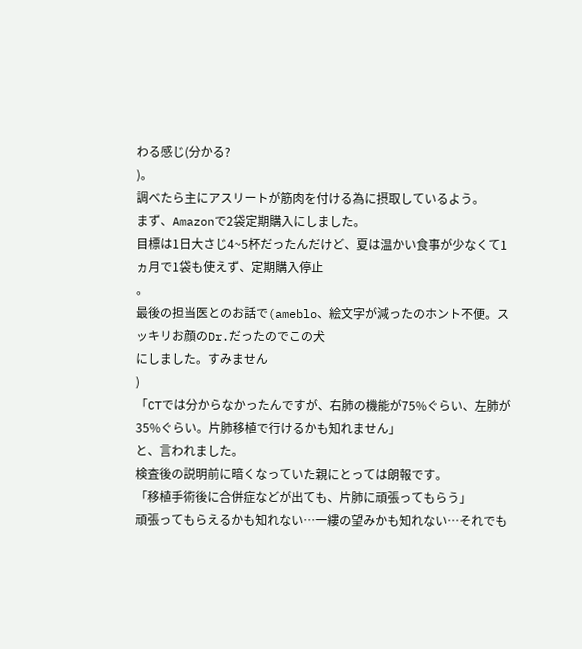わる感じ(分かる?
)。
調べたら主にアスリートが筋肉を付ける為に摂取しているよう。
まず、Amazonで2袋定期購入にしました。
目標は1日大さじ4~5杯だったんだけど、夏は温かい食事が少なくて1ヵ月で1袋も使えず、定期購入停止
。
最後の担当医とのお話で(ameblo、絵文字が減ったのホント不便。スッキリお顔のDr.だったのでこの犬
にしました。すみません
)
「CTでは分からなかったんですが、右肺の機能が75%ぐらい、左肺が35%ぐらい。片肺移植で行けるかも知れません」
と、言われました。
検査後の説明前に暗くなっていた親にとっては朗報です。
「移植手術後に合併症などが出ても、片肺に頑張ってもらう」
頑張ってもらえるかも知れない…一縷の望みかも知れない…それでも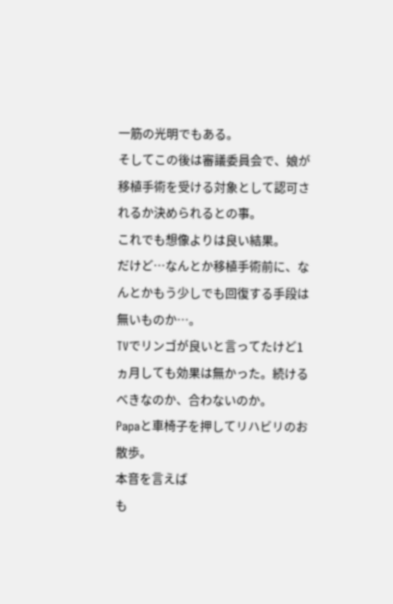一筋の光明でもある。
そしてこの後は審議委員会で、娘が移植手術を受ける対象として認可されるか決められるとの事。
これでも想像よりは良い結果。
だけど…なんとか移植手術前に、なんとかもう少しでも回復する手段は無いものか…。
TVでリンゴが良いと言ってたけど1ヵ月しても効果は無かった。続けるべきなのか、合わないのか。
Papaと車椅子を押してリハビリのお散歩。
本音を言えば
も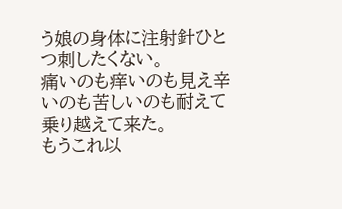う娘の身体に注射針ひとつ刺したくない。
痛いのも痒いのも見え辛いのも苦しいのも耐えて乗り越えて来た。
もうこれ以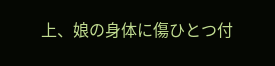上、娘の身体に傷ひとつ付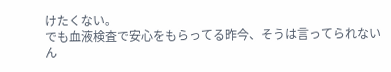けたくない。
でも血液検査で安心をもらってる昨今、そうは言ってられないん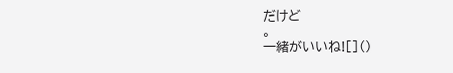だけど
。
一緒がいいね![]()